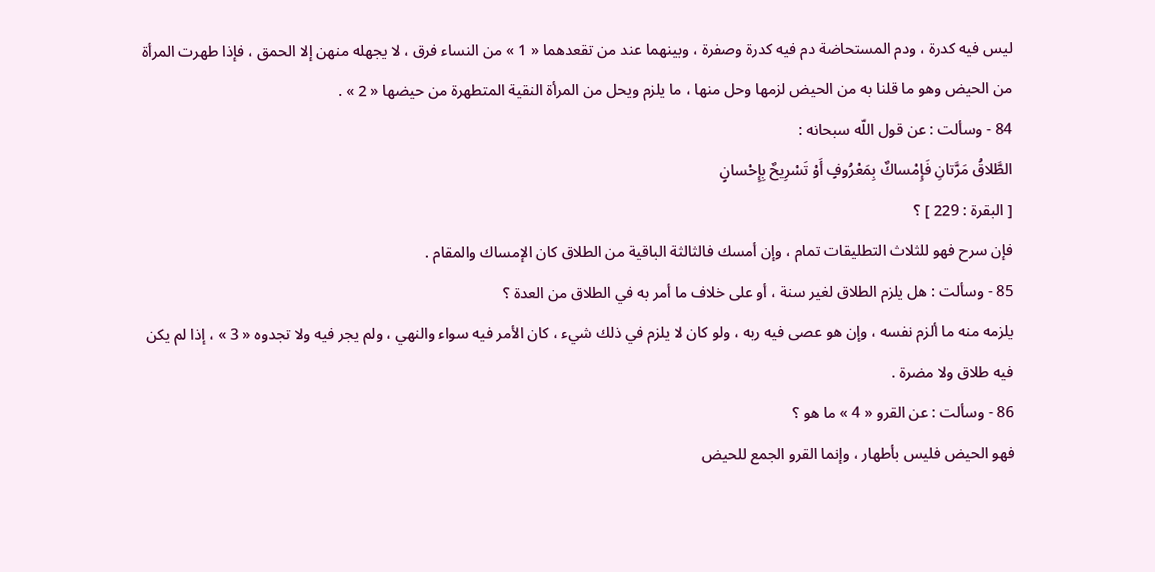ليس فيه كدرة ، ودم المستحاضة دم فيه كدرة وصفرة ، وبينهما عند من تقعدهما « 1 » من النساء فرق ، لا يجهله منهن إلا الحمق ، فإذا طهرت المرأة من الحيض وهو ما قلنا به من الحيض لزمها وحل منها ، ما يلزم ويحل من المرأة النقية المتطهرة من حيضها « 2 » .
84 - وسألت : عن قول اللّه سبحانه :
الطَّلاقُ مَرَّتانِ فَإِمْساكٌ بِمَعْرُوفٍ أَوْ تَسْرِيحٌ بِإِحْسانٍ
[ البقرة : 229 ] ؟
فإن سرح فهو للثلاث التطليقات تمام ، وإن أمسك فالثالثة الباقية من الطلاق كان الإمساك والمقام .
85 - وسألت : هل يلزم الطلاق لغير سنة ، أو على خلاف ما أمر به في الطلاق من العدة ؟
يلزمه منه ما ألزم نفسه ، وإن هو عصى فيه ربه ، ولو كان لا يلزم في ذلك شيء ، كان الأمر فيه سواء والنهي ، ولم يجر فيه ولا تجدوه « 3 » ، إذا لم يكن فيه طلاق ولا مضرة .
86 - وسألت : عن القرو « 4 » ما هو ؟
فهو الحيض فليس بأطهار ، وإنما القرو الجمع للحيض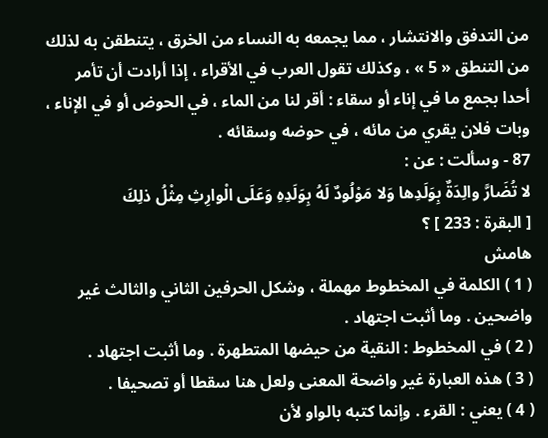من التدفق والانتشار ، مما يجمعه به النساء من الخرق ، يتنطقن به لذلك من التنطق « 5 » ، وكذلك تقول العرب في الأقراء ، إذا أرادت أن تأمر أحدا بجمع ما في إناء أو سقاء : أقر لنا من الماء ، في الحوض أو في الإناء ، وبات فلان يقري من مائه ، في حوضه وسقائه .
87 - وسألت : عن :
لا تُضَارَّ والِدَةٌ بِوَلَدِها وَلا مَوْلُودٌ لَهُ بِوَلَدِهِ وَعَلَى الْوارِثِ مِثْلُ ذلِكَ
[ البقرة : 233 ] ؟
هامش
( 1 ) الكلمة في المخطوط مهملة ، وشكل الحرفين الثاني والثالث غير واضحين . وما أثبت اجتهاد .
( 2 ) في المخطوط : النقية من حيضها المتطهرة . وما أثبت اجتهاد .
( 3 ) هذه العبارة غير واضحة المعنى ولعل هنا سقطا أو تصحيفا .
( 4 ) يعني : القرء . وإنما كتبه بالواو لأن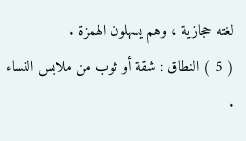لغته حجازية ، وهم يسهلون الهمزة .
( 5 ) النطاق : شقة أو ثوب من ملابس النساء .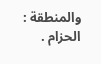والمنطقة : الحزام .